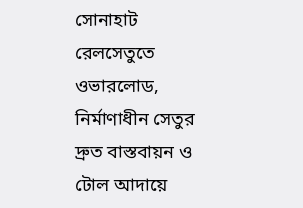সোনাহাট রেলসেতুতে ওভারলোড, নির্মাণাধীন সেতুর দ্রুত বাস্তবায়ন ও টোল আদায়ে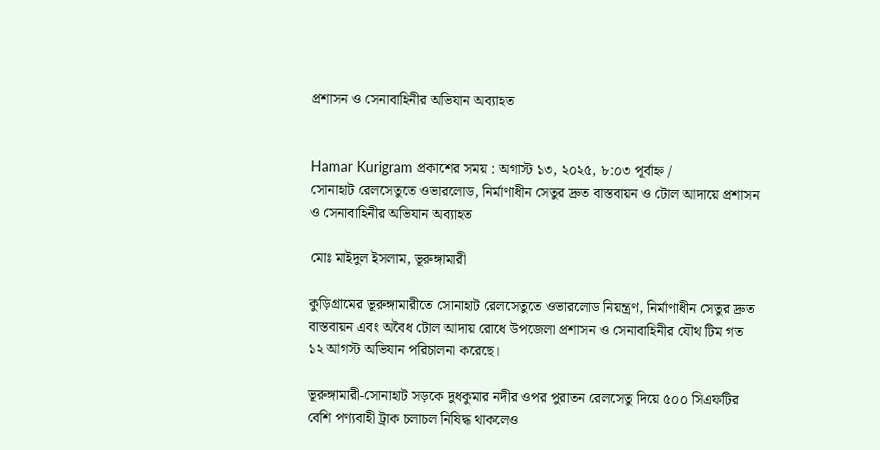প্রশাসন ও সেনাবাহিনীর অভিযান অব্যাহত


Hamar Kurigram প্রকাশের সময় : অগাস্ট ১৩, ২০২৫, ৮:০৩ পূর্বাহ্ন /
সোনাহাট রেলসেতুতে ওভারলোড, নির্মাণাধীন সেতুর দ্রুত বাস্তবায়ন ও টোল আদায়ে প্রশাসন ও সেনাবাহিনীর অভিযান অব্যাহত

মোঃ মাইদুল ইসলাম, ভূরুঙ্গামারী

কুড়িগ্রামের ভূরুঙ্গামারীতে সোনাহাট রেলসেতুতে ওভারলোড নিয়ন্ত্রণ, নির্মাণাধীন সেতুর দ্রুত বাস্তবায়ন এবং অবৈধ টোল আদায় রোধে উপজেলা প্রশাসন ও সেনাবাহিনীর যৌথ টিম গত ১২ আগস্ট অভিযান পরিচালনা করেছে।

ভূরুঙ্গামারী-সোনাহাট সড়কে দুধকুমার নদীর ওপর পুরাতন রেলসেতু দিয়ে ৫০০ সিএফটির বেশি পণ্যবাহী ট্রাক চলাচল নিষিদ্ধ থাকলেও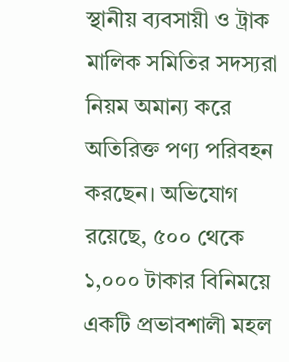স্থানীয় ব্যবসায়ী ও ট্রাক মালিক সমিতির সদস্যরা নিয়ম অমান্য করে অতিরিক্ত পণ্য পরিবহন করছেন। অভিযোগ রয়েছে, ৫০০ থেকে ১,০০০ টাকার বিনিময়ে একটি প্রভাবশালী মহল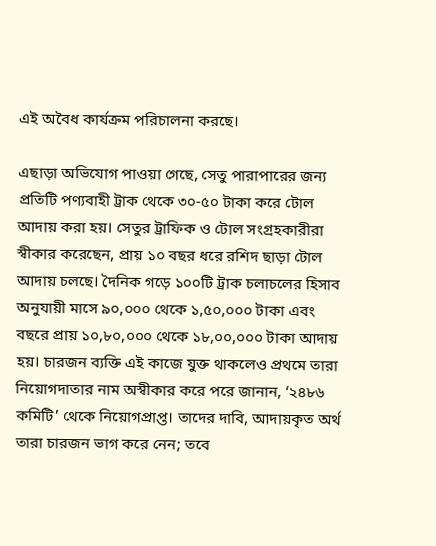এই অবৈধ কার্যক্রম পরিচালনা করছে।

এছাড়া অভিযোগ পাওয়া গেছে, সেতু পারাপারের জন্য প্রতিটি পণ্যবাহী ট্রাক থেকে ৩০-৫০ টাকা করে টোল আদায় করা হয়। সেতুর ট্রাফিক ও টোল সংগ্রহকারীরা স্বীকার করেছেন, প্রায় ১০ বছর ধরে রশিদ ছাড়া টোল আদায় চলছে। দৈনিক গড়ে ১০০টি ট্রাক চলাচলের হিসাব অনুযায়ী মাসে ৯০,০০০ থেকে ১,৫০,০০০ টাকা এবং বছরে প্রায় ১০,৮০,০০০ থেকে ১৮,০০,০০০ টাকা আদায় হয়। চারজন ব্যক্তি এই কাজে যুক্ত থাকলেও প্রথমে তারা নিয়োগদাতার নাম অস্বীকার করে পরে জানান, ‘২৪৮৬ কমিটি’ থেকে নিয়োগপ্রাপ্ত। তাদের দাবি, আদায়কৃত অর্থ তারা চারজন ভাগ করে নেন; তবে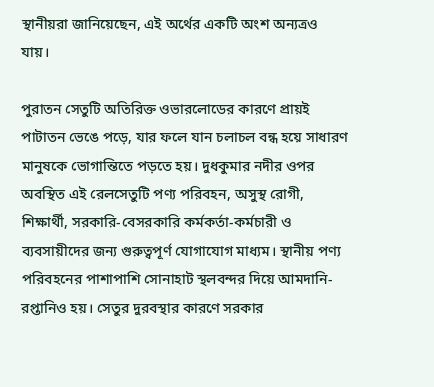স্থানীয়রা জানিয়েছেন, এই অর্থের একটি অংশ অন্যত্রও যায়।

পুরাতন সেতুটি অতিরিক্ত ওভারলোডের কারণে প্রায়ই পাটাতন ভেঙে পড়ে, যার ফলে যান চলাচল বন্ধ হয়ে সাধারণ মানুষকে ভোগান্তিতে পড়তে হয়। দুধকুমার নদীর ওপর অবস্থিত এই রেলসেতুটি পণ্য পরিবহন, অসুস্থ রোগী, শিক্ষার্থী, সরকারি-বেসরকারি কর্মকর্তা-কর্মচারী ও ব্যবসায়ীদের জন্য গুরুত্বপূর্ণ যোগাযোগ মাধ্যম। স্থানীয় পণ্য পরিবহনের পাশাপাশি সোনাহাট স্থলবন্দর দিয়ে আমদানি-রপ্তানিও হয়। সেতুর দুরবস্থার কারণে সরকার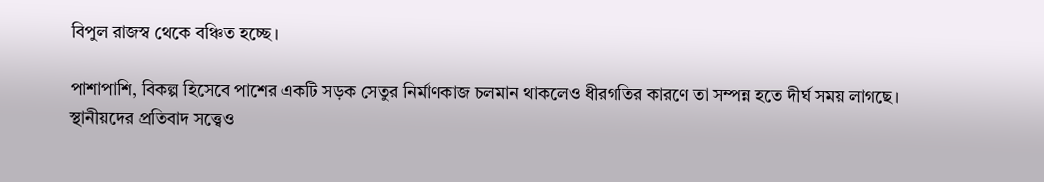বিপুল রাজস্ব থেকে বঞ্চিত হচ্ছে।

পাশাপাশি, বিকল্প হিসেবে পাশের একটি সড়ক সেতুর নির্মাণকাজ চলমান থাকলেও ধীরগতির কারণে তা সম্পন্ন হতে দীর্ঘ সময় লাগছে। স্থানীয়দের প্রতিবাদ সত্ত্বেও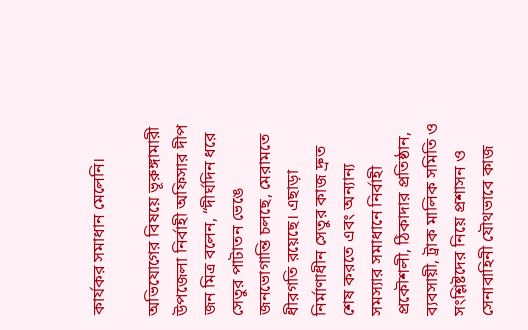কার্যকর সমাধান মেলেনি।

অভিযোগের বিষয়ে ভূরুঙ্গামারী উপজেলা নির্বাহী অফিসার দীপ জন মিত্র বলেন, “দীর্ঘদিন ধরে সেতুর পাটাতন ভেঙে জনভোগান্তি চলছে, মেরামতে ধীরগতি রয়েছে। এছাড়া নির্মাণাধীন সেতুর কাজ দ্রুত শেষ করতে এবং অন্যান্য সমস্যার সমাধানে নির্বাহী প্রকৌশলী, ঠিকাদার প্রতিষ্ঠান, ব্যবসায়ী, ট্রাক মালিক সমিতি ও সংশ্লিষ্টদের নিয়ে প্রশাসন ও সেনাবাহিনী যৌথভাবে কাজ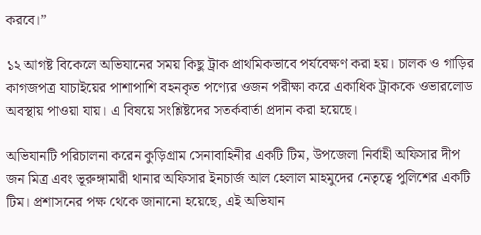করবে।”

১২ আগষ্ট বিকেলে অভিযানের সময় কিছু ট্রাক প্রাথমিকভাবে পর্যবেক্ষণ করা হয়। চালক ও গাড়ির কাগজপত্র যাচাইয়ের পাশাপাশি বহনকৃত পণ্যের ওজন পরীক্ষা করে একাধিক ট্রাককে ওভারলোড অবস্থায় পাওয়া যায়। এ বিষয়ে সংশ্লিষ্টদের সতর্কবার্তা প্রদান করা হয়েছে।

অভিযানটি পরিচালনা করেন কুড়িগ্রাম সেনাবাহিনীর একটি টিম, উপজেলা নির্বাহী অফিসার দীপ জন মিত্র এবং ভূরুঙ্গামারী থানার অফিসার ইনচার্জ আল হেলাল মাহমুদের নেতৃত্বে পুলিশের একটি টিম। প্রশাসনের পক্ষ থেকে জানানো হয়েছে, এই অভিযান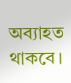অব্যাহত থাকবে।